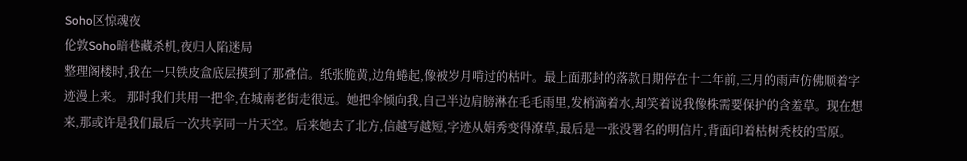Soho区惊魂夜
伦敦Soho暗巷藏杀机,夜归人陷迷局
整理阁楼时,我在一只铁皮盒底层摸到了那叠信。纸张脆黄,边角蜷起,像被岁月啃过的枯叶。最上面那封的落款日期停在十二年前,三月的雨声仿佛顺着字迹漫上来。 那时我们共用一把伞,在城南老街走很远。她把伞倾向我,自己半边肩膀淋在毛毛雨里,发梢滴着水,却笑着说我像株需要保护的含羞草。现在想来,那或许是我们最后一次共享同一片天空。后来她去了北方,信越写越短,字迹从娟秀变得潦草,最后是一张没署名的明信片,背面印着枯树秃枝的雪原。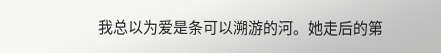我总以为爱是条可以溯游的河。她走后的第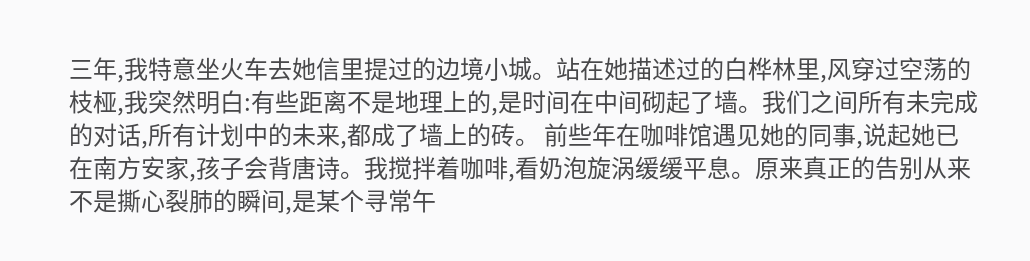三年,我特意坐火车去她信里提过的边境小城。站在她描述过的白桦林里,风穿过空荡的枝桠,我突然明白:有些距离不是地理上的,是时间在中间砌起了墙。我们之间所有未完成的对话,所有计划中的未来,都成了墙上的砖。 前些年在咖啡馆遇见她的同事,说起她已在南方安家,孩子会背唐诗。我搅拌着咖啡,看奶泡旋涡缓缓平息。原来真正的告别从来不是撕心裂肺的瞬间,是某个寻常午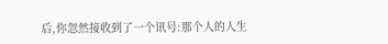后,你忽然接收到了一个讯号:那个人的人生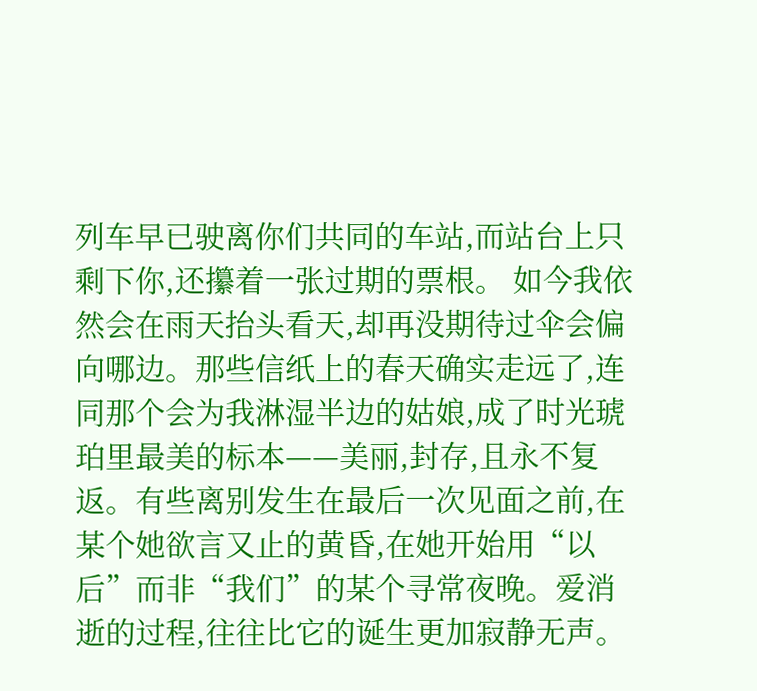列车早已驶离你们共同的车站,而站台上只剩下你,还攥着一张过期的票根。 如今我依然会在雨天抬头看天,却再没期待过伞会偏向哪边。那些信纸上的春天确实走远了,连同那个会为我淋湿半边的姑娘,成了时光琥珀里最美的标本——美丽,封存,且永不复返。有些离别发生在最后一次见面之前,在某个她欲言又止的黄昏,在她开始用“以后”而非“我们”的某个寻常夜晚。爱消逝的过程,往往比它的诞生更加寂静无声。